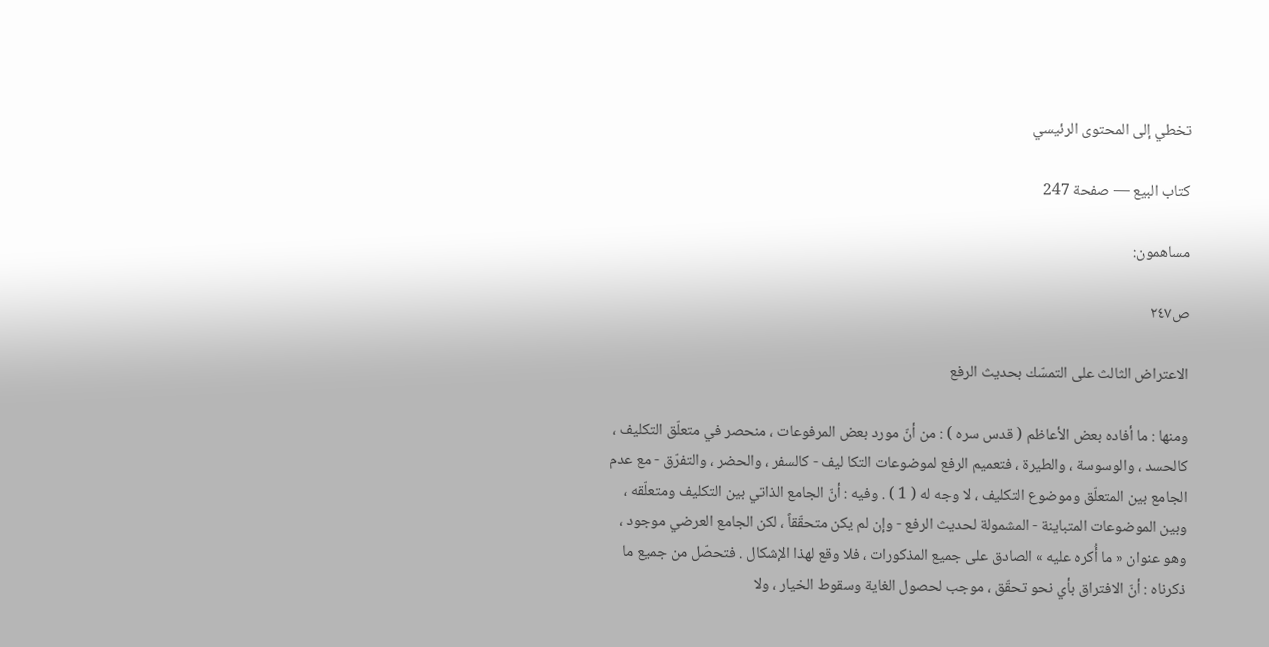تخطي إلى المحتوى الرئيسي

كتاب البيع — صفحة 247

مساهمون:

ص٢٤٧

الاعتراض الثالث على التمسّك بحديث الرفع

ومنها : ما أفاده بعض الأعاظم ( قدس سره ) : من أنّ مورد بعض المرفوعات ، منحصر في متعلّق التكليف ، كالحسد ، والوسوسة ، والطيرة ، فتعميم الرفع لموضوعات التكا ليف - كالسفر ، والحضر ، والتفرّق - مع عدم الجامع بين المتعلّق وموضوع التكليف ، لا وجه له ( 1 ) . وفيه : أنّ الجامع الذاتي بين التكليف ومتعلّقه ، وبين الموضوعات المتباينة - المشمولة لحديث الرفع - وإن لم يكن متحقّقاً ، لكن الجامع العرضي موجود ، وهو عنوان « ما أُكره عليه » الصادق على جميع المذكورات ، فلا وقع لهذا الإشكال . فتحصّل من جميع ما ذكرناه : أنّ الافتراق بأي نحو تحقّق ، موجب لحصول الغاية وسقوط الخيار ، ولا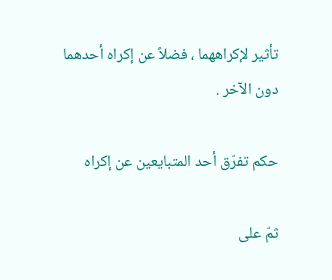تأثير لإكراههما ، فضلاً عن إكراه أحدهما دون الآخر .

حكم تفرّق أحد المتبايعين عن إكراه

ثمّ على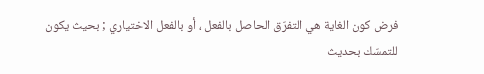فرض كون الغاية هي التفرّق الحاصل بالفعل ، أو بالفعل الاختياري ; بحيث يكون للتمسّك بحديث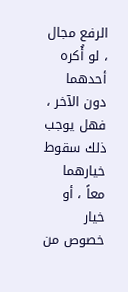الرفع مجال ، لو أُكره أحدهما دون الآخر ، فهل يوجب ذلك سقوط خيارهما معاً ، أو خيار خصوص من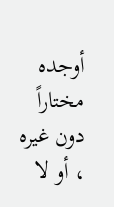أوجده مختاراً دون غيره ، أو لا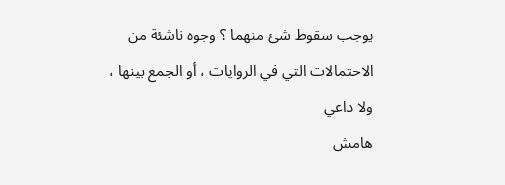يوجب سقوط شئ منهما ؟ وجوه ناشئة من الاحتمالات التي في الروايات ، أو الجمع بينها ، ولا داعي
هامش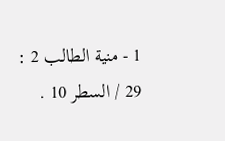1 - منية الطالب 2 : 29 / السطر 10 .